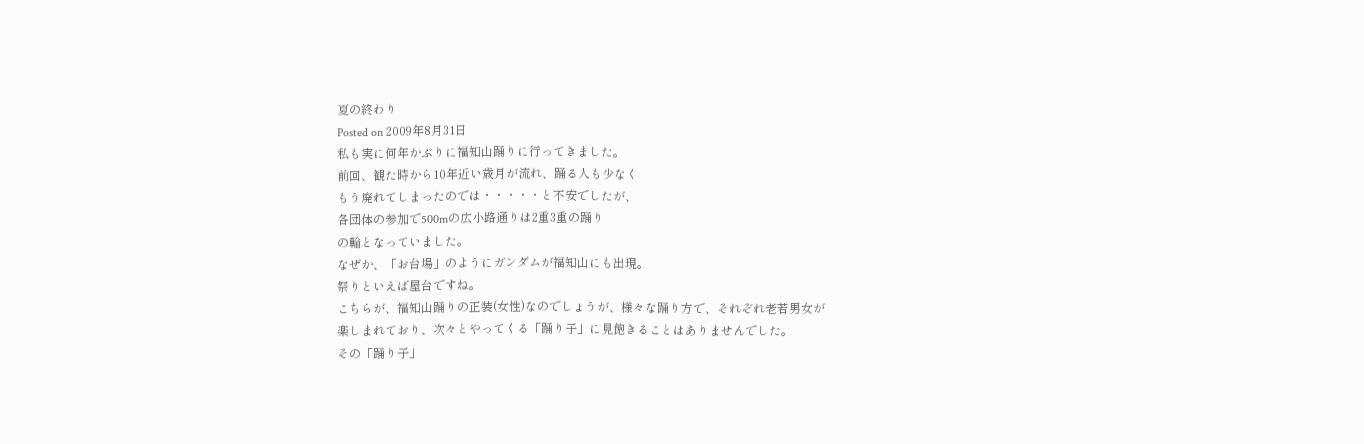夏の終わり
Posted on 2009年8月31日
私も実に何年かぶりに福知山踊りに行ってきました。
前回、観た時から10年近い歳月が流れ、踊る人も少なく
もう廃れてしまったのでは・・・・・と不安でしたが、
各団体の参加で500mの広小路通りは2重3重の踊り
の輪となっていました。
なぜか、「お台場」のようにガンダムが福知山にも出現。
祭りといえば屋台ですね。
こちらが、福知山踊りの正装(女性)なのでしょうが、様々な踊り方で、それぞれ老若男女が
楽しまれており、次々とやってくる「踊り子」に見飽きることはありませんでした。
その「踊り子」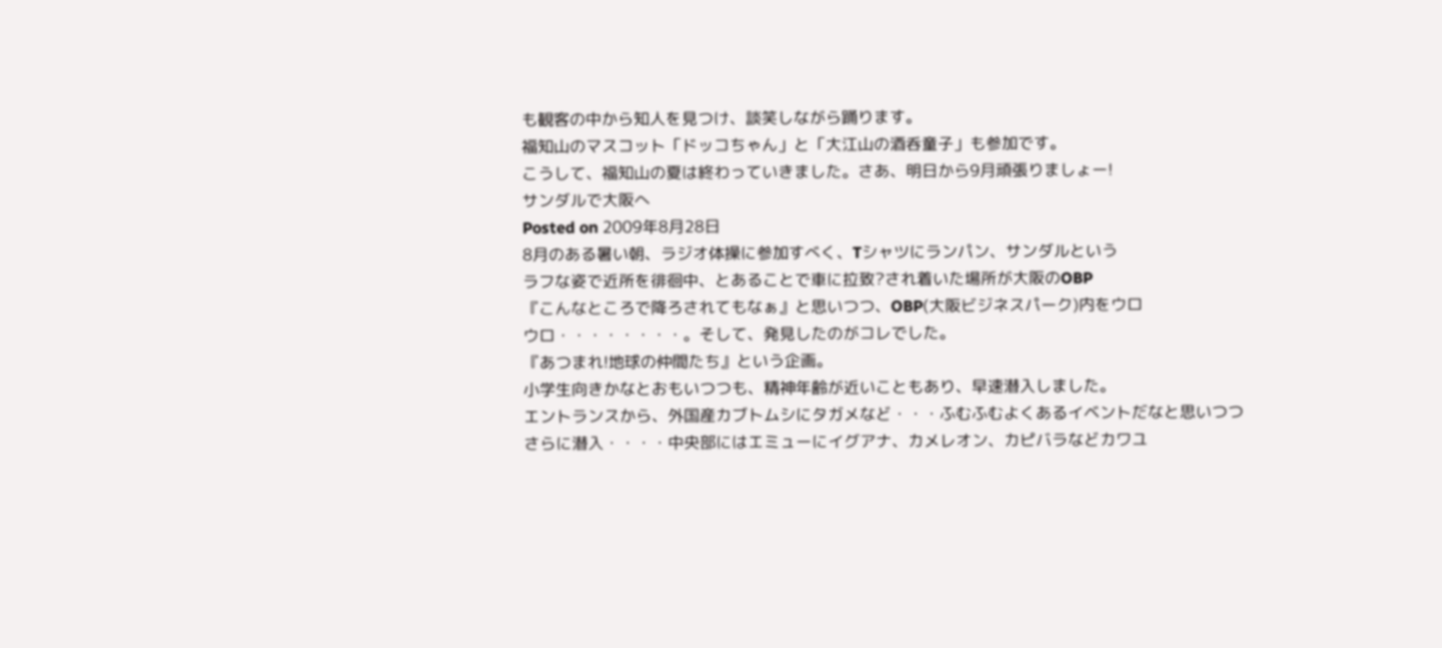も観客の中から知人を見つけ、談笑しながら踊ります。
福知山のマスコット「ドッコちゃん」と「大江山の酒呑童子」も参加です。
こうして、福知山の夏は終わっていきました。さあ、明日から9月頑張りましょー!
サンダルで大阪へ
Posted on 2009年8月28日
8月のある暑い朝、ラジオ体操に参加すべく、Tシャツにランパン、サンダルという
ラフな姿で近所を徘徊中、とあることで車に拉致?され着いた場所が大阪のOBP
『こんなところで降ろされてもなぁ』と思いつつ、OBP(大阪ビジネスパーク)内をウロ
ウロ・・・・・・・・。そして、発見したのがコレでした。
『あつまれ!地球の仲間たち』という企画。
小学生向きかなとおもいつつも、精神年齢が近いこともあり、早速潜入しました。
エントランスから、外国産カブトムシにタガメなど・・・ふむふむよくあるイベントだなと思いつつ
さらに潜入・・・・中央部にはエミューにイグアナ、カメレオン、カピバラなどカワユ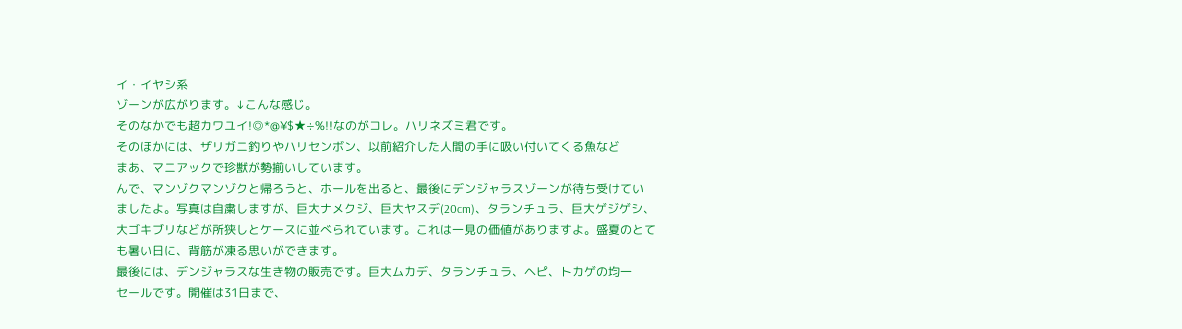イ・イヤシ系
ゾーンが広がります。↓こんな感じ。
そのなかでも超カワユイ!◎*@¥$★÷%!!なのがコレ。ハリネズミ君です。
そのほかには、ザリガニ釣りやハリセンボン、以前紹介した人間の手に吸い付いてくる魚など
まあ、マニアックで珍獣が勢揃いしています。
んで、マンゾクマンゾクと帰ろうと、ホールを出ると、最後にデンジャラスゾーンが待ち受けてい
ましたよ。写真は自粛しますが、巨大ナメクジ、巨大ヤスデ(20cm)、タランチュラ、巨大ゲジゲシ、大ゴキブリなどが所狭しとケースに並べられています。これは一見の価値がありますよ。盛夏のとても暑い日に、背筋が凍る思いができます。
最後には、デンジャラスな生き物の販売です。巨大ムカデ、タランチュラ、ヘピ、トカゲの均一
セールです。開催は31日まで、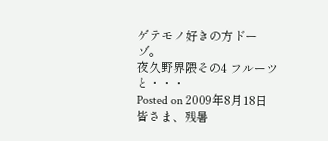ゲテモノ好きの方ドーゾ。
夜久野界隈その4 フルーツと・・・
Posted on 2009年8月18日
皆さま、残暑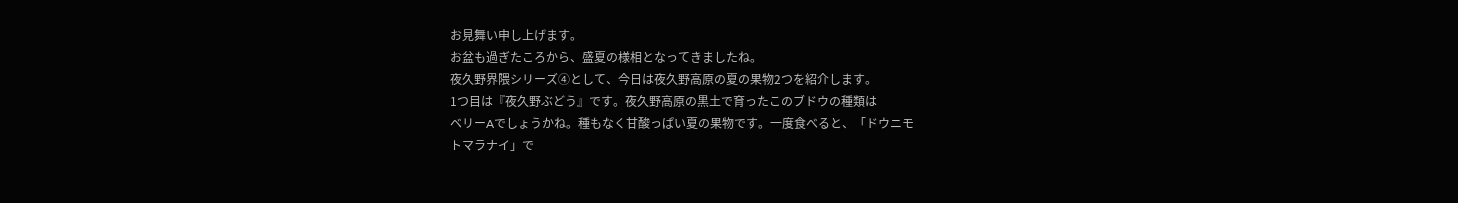お見舞い申し上げます。
お盆も過ぎたころから、盛夏の様相となってきましたね。
夜久野界隈シリーズ④として、今日は夜久野高原の夏の果物2つを紹介します。
1つ目は『夜久野ぶどう』です。夜久野高原の黒土で育ったこのブドウの種類は
ベリーAでしょうかね。種もなく甘酸っぱい夏の果物です。一度食べると、「ドウニモ
トマラナイ」で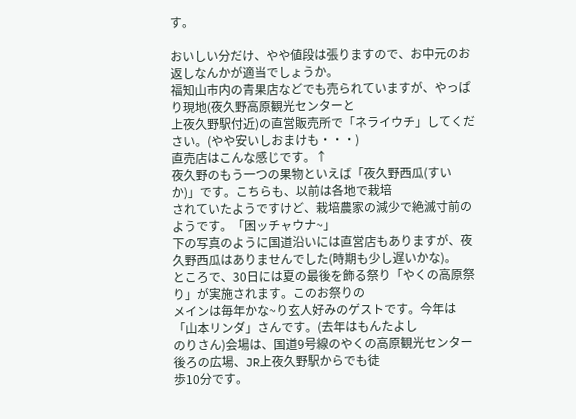す。

おいしい分だけ、やや値段は張りますので、お中元のお返しなんかが適当でしょうか。
福知山市内の青果店などでも売られていますが、やっぱり現地(夜久野高原観光センターと
上夜久野駅付近)の直営販売所で「ネライウチ」してください。(やや安いしおまけも・・・)
直売店はこんな感じです。↑
夜久野のもう一つの果物といえば「夜久野西瓜(すいか)」です。こちらも、以前は各地で栽培
されていたようですけど、栽培農家の減少で絶滅寸前のようです。「困ッチャウナ~」
下の写真のように国道沿いには直営店もありますが、夜久野西瓜はありませんでした(時期も少し遅いかな)。
ところで、30日には夏の最後を飾る祭り「やくの高原祭り」が実施されます。このお祭りの
メインは毎年かな~り玄人好みのゲストです。今年は「山本リンダ」さんです。(去年はもんたよし
のりさん)会場は、国道9号線のやくの高原観光センター後ろの広場、JR上夜久野駅からでも徒
歩10分です。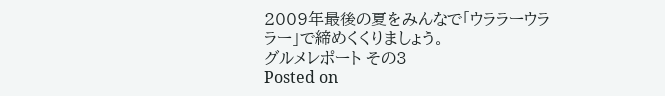2009年最後の夏をみんなで「ウララーウララー」で締めくくりましょう。
グルメレポート その3
Posted on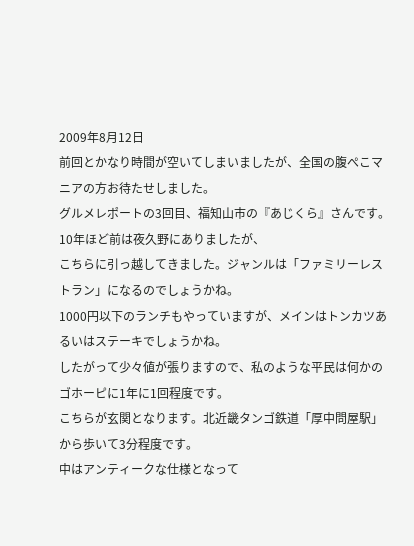2009年8月12日
前回とかなり時間が空いてしまいましたが、全国の腹ぺこマニアの方お待たせしました。
グルメレポートの3回目、福知山市の『あじくら』さんです。10年ほど前は夜久野にありましたが、
こちらに引っ越してきました。ジャンルは「ファミリーレストラン」になるのでしょうかね。
1000円以下のランチもやっていますが、メインはトンカツあるいはステーキでしょうかね。
したがって少々値が張りますので、私のような平民は何かのゴホーピに1年に1回程度です。
こちらが玄関となります。北近畿タンゴ鉄道「厚中問屋駅」から歩いて3分程度です。
中はアンティークな仕様となって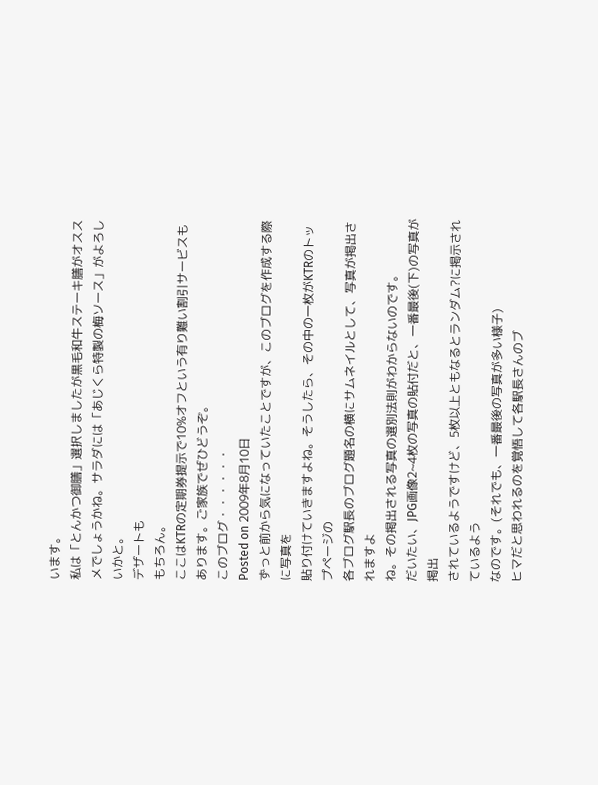います。
私は「とんかつ御膳」選択しましたが黒毛和牛ステーキ膳がオススメでしょうかね。サラダには「あじくら特製の梅ソース」がよろしいかと。
デザートも
もちろん。
ここはKTRの定期券提示で10%オフという有り難い割引サービスもあります。ご家族でぜひどうぞ。
このブログ・・・・・・
Posted on 2009年8月10日
ずっと前から気になっていたことですが、このブログを作成する際に写真を
貼り付けていきますよね。そうしたら、その中の一枚がKTRのトップページの
各ブログ駅長のブログ題名の横にサムネイルとして、写真が掲出されますよ
ね。その掲出される写真の選別法則がわからないのです。
だいたい、JPG画像2~4枚の写真の貼付だと、一番最後(下)の写真が掲出
されているようですけど、5枚以上ともなるとランダム?に掲示されているよう
なのです。(それでも、一番最後の写真が多い様子)
ヒマだと思われるのを覚悟して各駅長さんのブ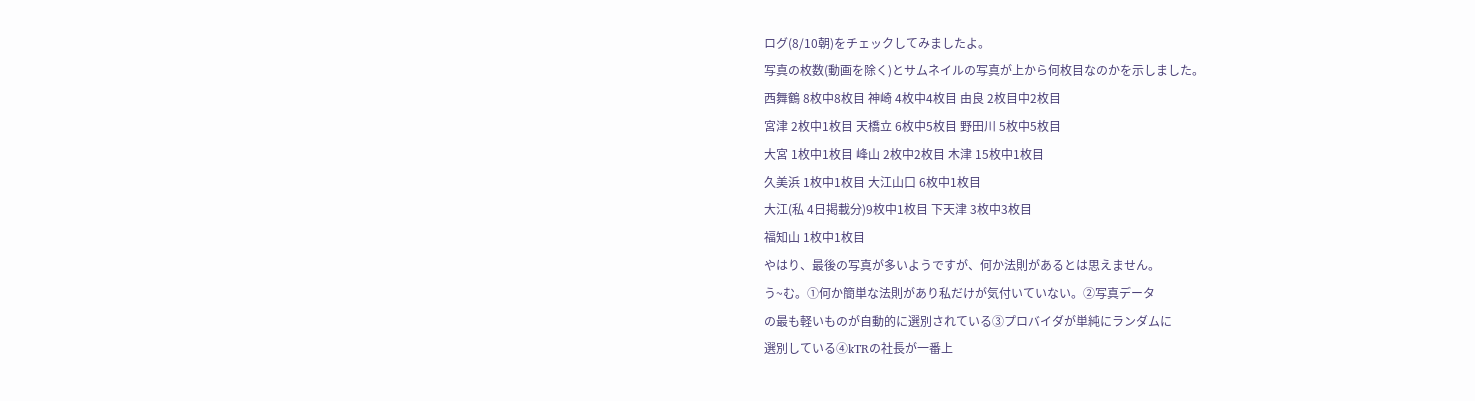ログ(8/10朝)をチェックしてみましたよ。
写真の枚数(動画を除く)とサムネイルの写真が上から何枚目なのかを示しました。
西舞鶴 8枚中8枚目 神崎 4枚中4枚目 由良 2枚目中2枚目
宮津 2枚中1枚目 天橋立 6枚中5枚目 野田川 5枚中5枚目
大宮 1枚中1枚目 峰山 2枚中2枚目 木津 15枚中1枚目
久美浜 1枚中1枚目 大江山口 6枚中1枚目
大江(私 4日掲載分)9枚中1枚目 下天津 3枚中3枚目
福知山 1枚中1枚目
やはり、最後の写真が多いようですが、何か法則があるとは思えません。
う~む。①何か簡単な法則があり私だけが気付いていない。②写真データ
の最も軽いものが自動的に選別されている③プロバイダが単純にランダムに
選別している④kTRの社長が一番上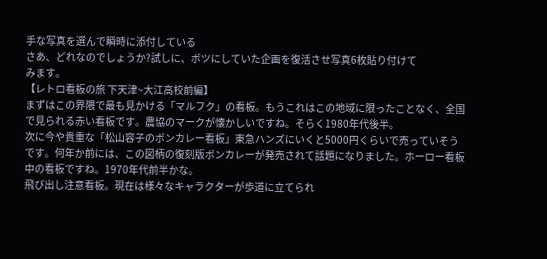手な写真を選んで瞬時に添付している
さあ、どれなのでしょうか?試しに、ボツにしていた企画を復活させ写真6枚貼り付けて
みます。
【レトロ看板の旅 下天津~大江高校前編】
まずはこの界隈で最も見かける「マルフク」の看板。もうこれはこの地域に限ったことなく、全国で見られる赤い看板です。農協のマークが懐かしいですね。そらく1980年代後半。
次に今や貴重な「松山容子のボンカレー看板」東急ハンズにいくと5000円くらいで売っていそうです。何年か前には、この図柄の復刻版ボンカレーが発売されて話題になりました。ホーロー看板中の看板ですね。1970年代前半かな。
飛び出し注意看板。現在は様々なキャラクターが歩道に立てられ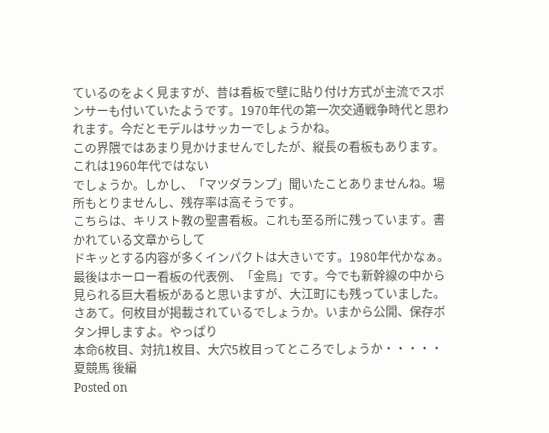ているのをよく見ますが、昔は看板で壁に貼り付け方式が主流でスポンサーも付いていたようです。1970年代の第一次交通戦争時代と思われます。今だとモデルはサッカーでしょうかね。
この界隈ではあまり見かけませんでしたが、縦長の看板もあります。これは1960年代ではない
でしょうか。しかし、「マツダランプ」聞いたことありませんね。場所もとりませんし、残存率は高そうです。
こちらは、キリスト教の聖書看板。これも至る所に残っています。書かれている文章からして
ドキッとする内容が多くインパクトは大きいです。1980年代かなぁ。
最後はホーロー看板の代表例、「金鳥」です。今でも新幹線の中から見られる巨大看板があると思いますが、大江町にも残っていました。
さあて。何枚目が掲載されているでしょうか。いまから公開、保存ボタン押しますよ。やっぱり
本命6枚目、対抗1枚目、大穴5枚目ってところでしょうか・・・・・
夏競馬 後編
Posted on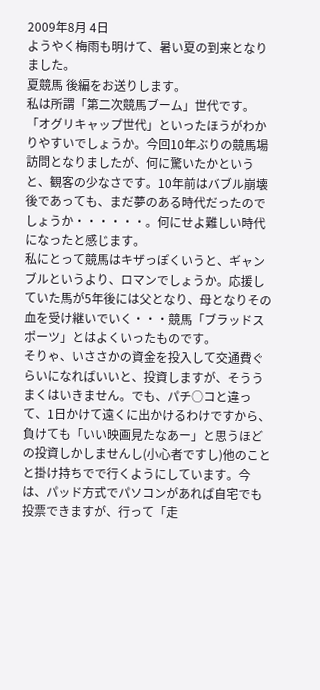2009年8月 4日
ようやく梅雨も明けて、暑い夏の到来となりました。
夏競馬 後編をお送りします。
私は所謂「第二次競馬ブーム」世代です。「オグリキャップ世代」といったほうがわかりやすいでしょうか。今回10年ぶりの競馬場訪問となりましたが、何に驚いたかというと、観客の少なさです。10年前はバブル崩壊後であっても、まだ夢のある時代だったのでしょうか・・・・・・。何にせよ難しい時代になったと感じます。
私にとって競馬はキザっぽくいうと、ギャンブルというより、ロマンでしょうか。応援していた馬が5年後には父となり、母となりその血を受け継いでいく・・・競馬「ブラッドスポーツ」とはよくいったものです。
そりゃ、いささかの資金を投入して交通費ぐらいになればいいと、投資しますが、そううまくはいきません。でも、パチ○コと違って、1日かけて遠くに出かけるわけですから、負けても「いい映画見たなあー」と思うほどの投資しかしませんし(小心者ですし)他のことと掛け持ちでで行くようにしています。今は、パッド方式でパソコンがあれば自宅でも投票できますが、行って「走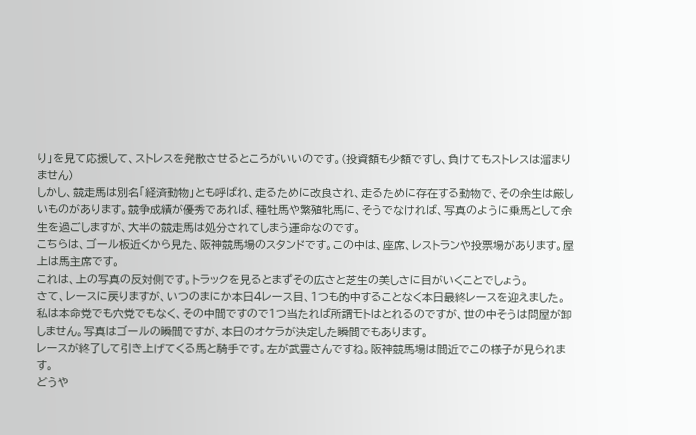り」を見て応援して、ストレスを発散させるところがいいのです。(投資額も少額ですし、負けてもストレスは溜まりません)
しかし、競走馬は別名「経済動物」とも呼ばれ、走るために改良され、走るために存在する動物で、その余生は厳しいものがあります。競争成績が優秀であれば、種牡馬や繁殖牝馬に、そうでなければ、写真のように乗馬として余生を過ごしますが、大半の競走馬は処分されてしまう運命なのです。
こちらは、ゴール板近くから見た、阪神競馬場のスタンドです。この中は、座席、レストランや投票場があります。屋上は馬主席です。
これは、上の写真の反対側です。トラックを見るとまずその広さと芝生の美しさに目がいくことでしょう。
さて、レースに戻りますが、いつのまにか本日4レース目、1つも的中することなく本日最終レースを迎えました。
私は本命党でも穴党でもなく、その中間ですので1つ当たれば所謂モトはとれるのですが、世の中そうは問屋が卸しません。写真はゴールの瞬間ですが、本日のオケラが決定した瞬間でもあります。
レースが終了して引き上げてくる馬と騎手です。左が武豊さんですね。阪神競馬場は間近でこの様子が見られます。
どうや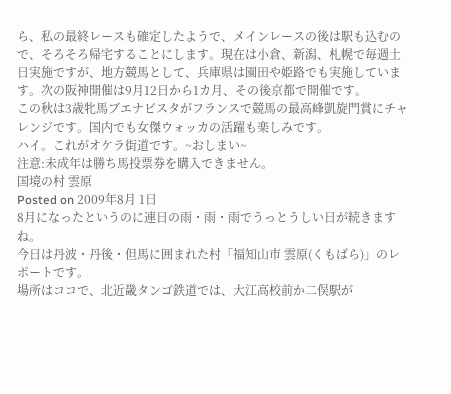ら、私の最終レースも確定したようで、メインレースの後は駅も込むので、そろそろ帰宅することにします。現在は小倉、新潟、札幌で毎週土日実施ですが、地方競馬として、兵庫県は園田や姫路でも実施しています。次の阪神開催は9月12日から1カ月、その後京都で開催です。
この秋は3歳牝馬ブエナビスタがフランスで競馬の最高峰凱旋門賞にチャレンジです。国内でも女傑ウォッカの活躍も楽しみです。
ハイ。これがオケラ街道です。~おしまい~
注意:未成年は勝ち馬投票券を購入できません。
国境の村 雲原
Posted on 2009年8月 1日
8月になったというのに連日の雨・雨・雨でうっとうしい日が続きますね。
今日は丹波・丹後・但馬に囲まれた村「福知山市 雲原(くもばら)」のレポートです。
場所はココで、北近畿タンゴ鉄道では、大江高校前か二俣駅が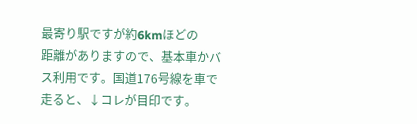最寄り駅ですが約6kmほどの
距離がありますので、基本車かバス利用です。国道176号線を車で走ると、↓コレが目印です。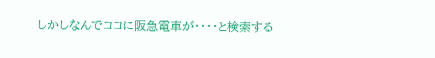しかしなんでココに阪急電車が・・・・と検索する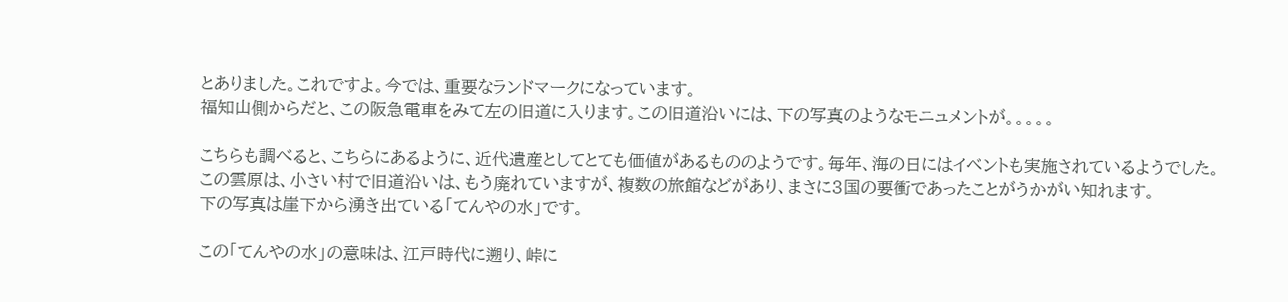とありました。これですよ。今では、重要なランドマークになっています。
福知山側からだと、この阪急電車をみて左の旧道に入ります。この旧道沿いには、下の写真のようなモニュメントが。。。。。

こちらも調べると、こちらにあるように、近代遺産としてとても価値があるもののようです。毎年、海の日にはイベントも実施されているようでした。
この雲原は、小さい村で旧道沿いは、もう廃れていますが、複数の旅館などがあり、まさに3国の要衝であったことがうかがい知れます。
下の写真は崖下から湧き出ている「てんやの水」です。

この「てんやの水」の意味は、江戸時代に遡り、峠に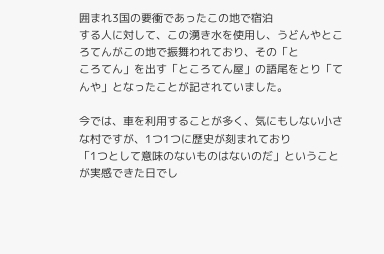囲まれ3国の要衝であったこの地で宿泊
する人に対して、この湧き水を使用し、うどんやところてんがこの地で振舞われており、その「と
ころてん」を出す「ところてん屋」の語尾をとり「てんや」となったことが記されていました。

今では、車を利用することが多く、気にもしない小さな村ですが、1つ1つに歴史が刻まれており
「1つとして意味のないものはないのだ」ということが実感できた日でし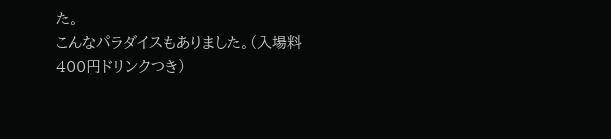た。
こんなパラダイスもありました。(入場料400円ドリンクつき)